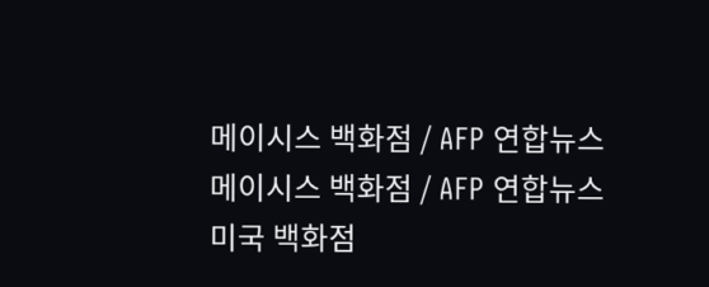메이시스 백화점 / AFP 연합뉴스
메이시스 백화점 / AFP 연합뉴스
미국 백화점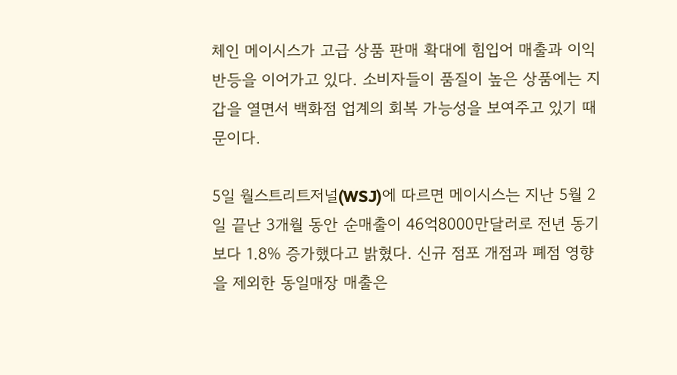체인 메이시스가 고급 상품 판매 확대에 힘입어 매출과 이익 반등을 이어가고 있다. 소비자들이 품질이 높은 상품에는 지갑을 열면서 백화점 업계의 회복 가능성을 보여주고 있기 때문이다.

5일 월스트리트저널(WSJ)에 따르면 메이시스는 지난 5월 2일 끝난 3개월 동안 순매출이 46억8000만달러로 전년 동기보다 1.8% 증가했다고 밝혔다. 신규 점포 개점과 폐점 영향을 제외한 동일매장 매출은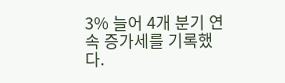3% 늘어 4개 분기 연속 증가세를 기록했다.